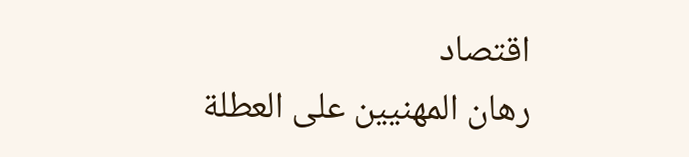اقتصاد
رهان المهنيين على العطلة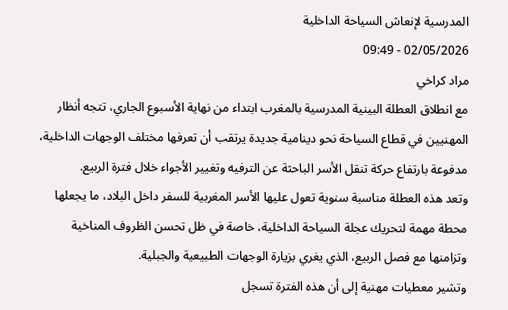المدرسية لإنعاش السياحة الداخلية
02/05/2026 - 09:49
مراد كراخي
مع انطلاق العطلة البينية المدرسية بالمغرب ابتداء من نهاية الأسبوع الجاري، تتجه أنظار المهنيين في قطاع السياحة نحو دينامية جديدة يرتقب أن تعرفها مختلف الوجهات الداخلية، مدفوعة بارتفاع حركة تنقل الأسر الباحثة عن الترفيه وتغيير الأجواء خلال فترة الربيع.
وتعد هذه العطلة مناسبة سنوية تعول عليها الأسر المغربية للسفر داخل البلاد، ما يجعلها محطة مهمة لتحريك عجلة السياحة الداخلية، خاصة في ظل تحسن الظروف المناخية وتزامنها مع فصل الربيع، الذي يغري بزيارة الوجهات الطبيعية والجبلية.
وتشير معطيات مهنية إلى أن هذه الفترة تسجل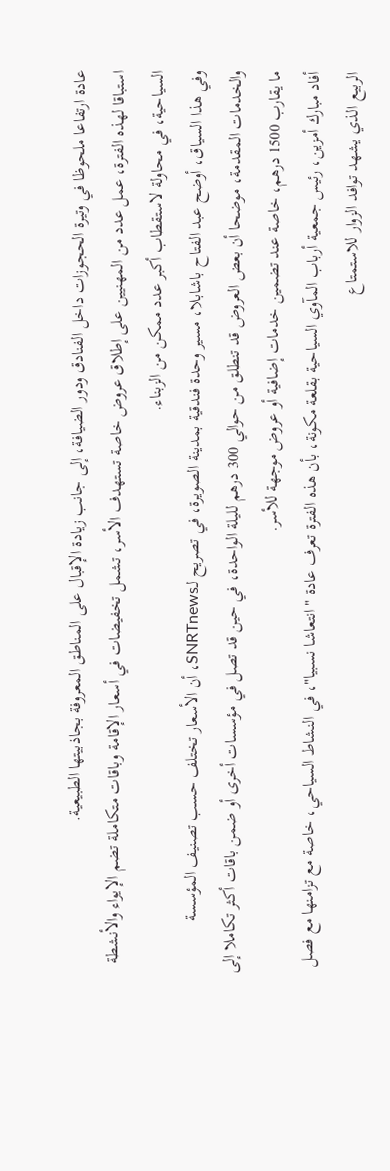عادة ارتفاعا ملحوظا في وتيرة الحجوزات داخل الفنادق ودور الضيافة، إلى جانب زيادة الإقبال على المناطق المعروفة بجاذبيتها الطبيعية.
استباقا لهذه الفترة، عمل عدد من المهنيين على إطلاق عروض خاصة تستهدف الأسر، تشمل تخفيضات في أسعار الإقامة وباقات متكاملة تضم الإيواء والأنشطة السياحية، في محاولة لاستقطاب أكبر عدد ممكن من الزبناء.
وفي هذا السياق، أوضح عبد الفتاح باشابلا، مسير وحدة فندقية بمدينة الصويرة، في تصريح لـSNRTnews، أن الأسعار تختلف حسب تصنيف المؤسسة والخدمات المقدمة، موضحا أن بعض العروض قد تنطلق من حوالي 300 درهم لليلة الواحدة، في حين قد تصل في مؤسسات أخرى أو ضمن باقات أكثر تكاملا إلى ما يقارب 1500 درهم، خاصة عند تضمين خدمات إضافية أو عروض موجهة للأسر.
أفاد مبارك أمزين، رئيس جمعية أرباب المآوي السياحية بقلعة مكونة، بأن هذه الفترة تعرف عادة "انتعاشا نسبيا"، في النشاط السياحي، خاصة مع تزامنها مع فصل الربيع الذي يشهد توافد الزوار للاستمتاع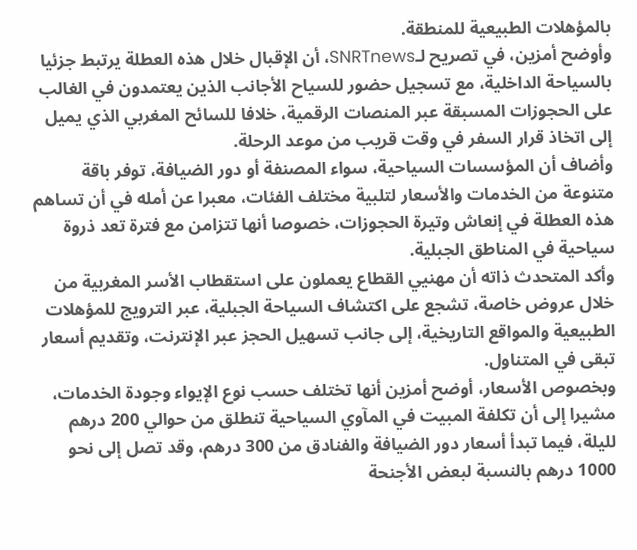بالمؤهلات الطبيعية للمنطقة.
وأوضح أمزين، في تصريح لـSNRTnews، أن الإقبال خلال هذه العطلة يرتبط جزئيا بالسياحة الداخلية، مع تسجيل حضور للسياح الأجانب الذين يعتمدون في الغالب على الحجوزات المسبقة عبر المنصات الرقمية، خلافا للسائح المغربي الذي يميل إلى اتخاذ قرار السفر في وقت قريب من موعد الرحلة.
وأضاف أن المؤسسات السياحية، سواء المصنفة أو دور الضيافة، توفر باقة متنوعة من الخدمات والأسعار لتلبية مختلف الفئات، معبرا عن أمله في أن تساهم هذه العطلة في إنعاش وتيرة الحجوزات، خصوصا أنها تتزامن مع فترة تعد ذروة سياحية في المناطق الجبلية.
وأكد المتحدث ذاته أن مهنيي القطاع يعملون على استقطاب الأسر المغربية من خلال عروض خاصة، تشجع على اكتشاف السياحة الجبلية، عبر الترويج للمؤهلات الطبيعية والمواقع التاريخية، إلى جانب تسهيل الحجز عبر الإنترنت، وتقديم أسعار تبقى في المتناول.
وبخصوص الأسعار، أوضح أمزين أنها تختلف حسب نوع الإيواء وجودة الخدمات، مشيرا إلى أن تكلفة المبيت في المآوي السياحية تنطلق من حوالي 200 درهم لليلة، فيما تبدأ أسعار دور الضيافة والفنادق من 300 درهم، وقد تصل إلى نحو 1000 درهم بالنسبة لبعض الأجنحة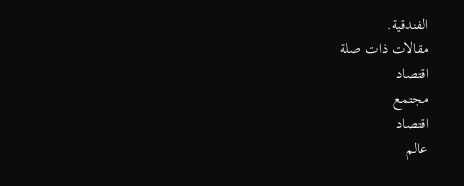الفندقية.
مقالات ذات صلة
اقتصاد
مجتمع
اقتصاد
عالم